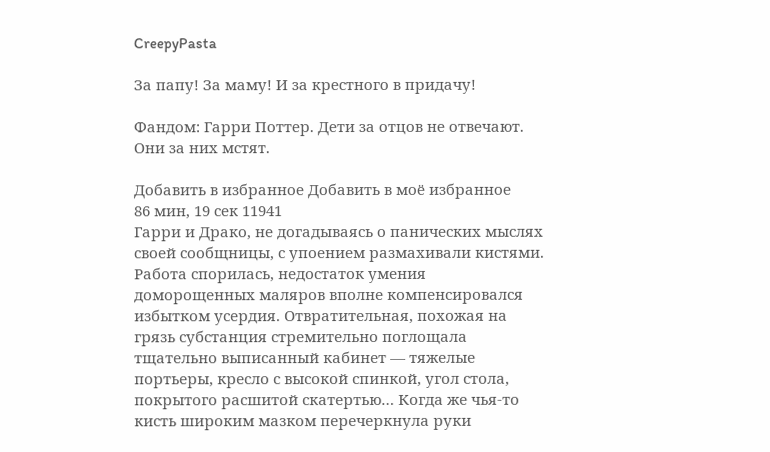CreepyPasta

За папу! За маму! И за крестного в придачу!

Фандом: Гарри Поттер. Дети за отцов не отвечают. Они за них мстят.

Добавить в избранное Добавить в моё избранное
86 мин, 19 сек 11941
Гарри и Драко, не догадываясь о панических мыслях своей сообщницы, с упоением размахивали кистями. Работа спорилась, недостаток умения доморощенных маляров вполне компенсировался избытком усердия. Отвратительная, похожая на грязь субстанция стремительно поглощала тщательно выписанный кабинет — тяжелые портьеры, кресло с высокой спинкой, угол стола, покрытого расшитой скатертью… Когда же чья-то кисть широким мазком перечеркнула руки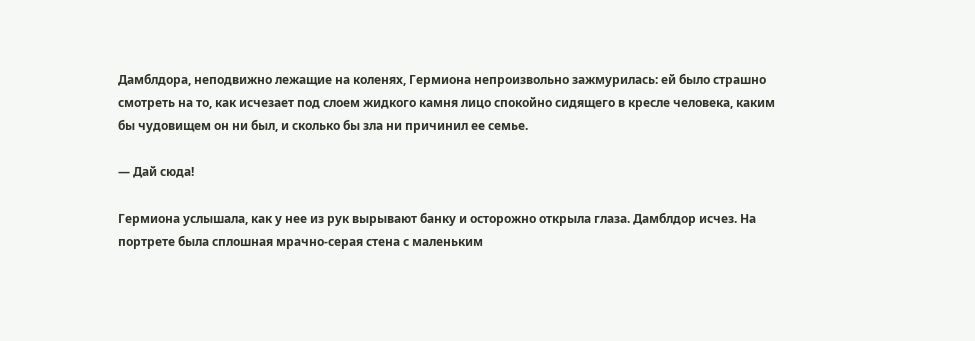Дамблдора, неподвижно лежащие на коленях, Гермиона непроизвольно зажмурилась: ей было страшно смотреть на то, как исчезает под слоем жидкого камня лицо спокойно сидящего в кресле человека, каким бы чудовищем он ни был, и сколько бы зла ни причинил ее семье.

— Дай сюда!

Гермиона услышала, как у нее из рук вырывают банку и осторожно открыла глаза. Дамблдор исчез. На портрете была сплошная мрачно-серая стена с маленьким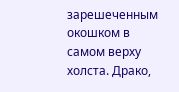зарешеченным окошком в самом верху холста. Драко,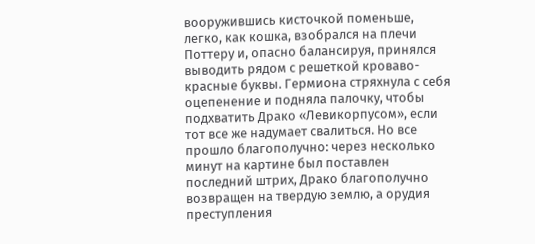вооружившись кисточкой поменьше, легко, как кошка, взобрался на плечи Поттеру и, опасно балансируя, принялся выводить рядом с решеткой кроваво-красные буквы. Гермиона стряхнула с себя оцепенение и подняла палочку, чтобы подхватить Драко «Левикорпусом», если тот все же надумает свалиться. Но все прошло благополучно: через несколько минут на картине был поставлен последний штрих, Драко благополучно возвращен на твердую землю, а орудия преступления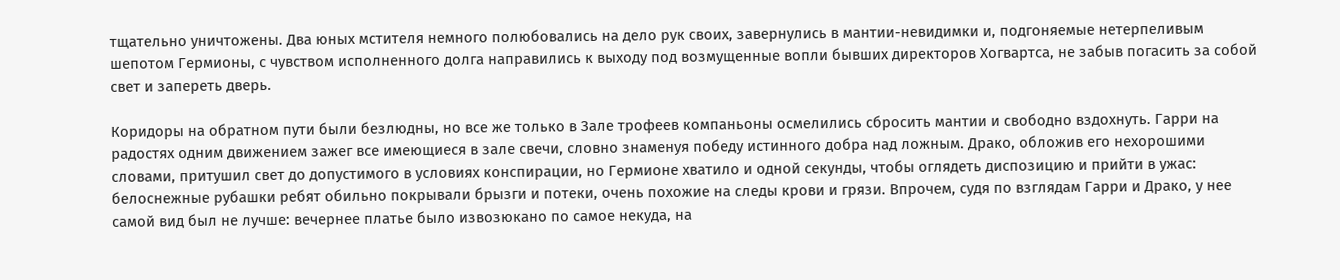тщательно уничтожены. Два юных мстителя немного полюбовались на дело рук своих, завернулись в мантии-невидимки и, подгоняемые нетерпеливым шепотом Гермионы, с чувством исполненного долга направились к выходу под возмущенные вопли бывших директоров Хогвартса, не забыв погасить за собой свет и запереть дверь.

Коридоры на обратном пути были безлюдны, но все же только в Зале трофеев компаньоны осмелились сбросить мантии и свободно вздохнуть. Гарри на радостях одним движением зажег все имеющиеся в зале свечи, словно знаменуя победу истинного добра над ложным. Драко, обложив его нехорошими словами, притушил свет до допустимого в условиях конспирации, но Гермионе хватило и одной секунды, чтобы оглядеть диспозицию и прийти в ужас: белоснежные рубашки ребят обильно покрывали брызги и потеки, очень похожие на следы крови и грязи. Впрочем, судя по взглядам Гарри и Драко, у нее самой вид был не лучше: вечернее платье было извозюкано по самое некуда, на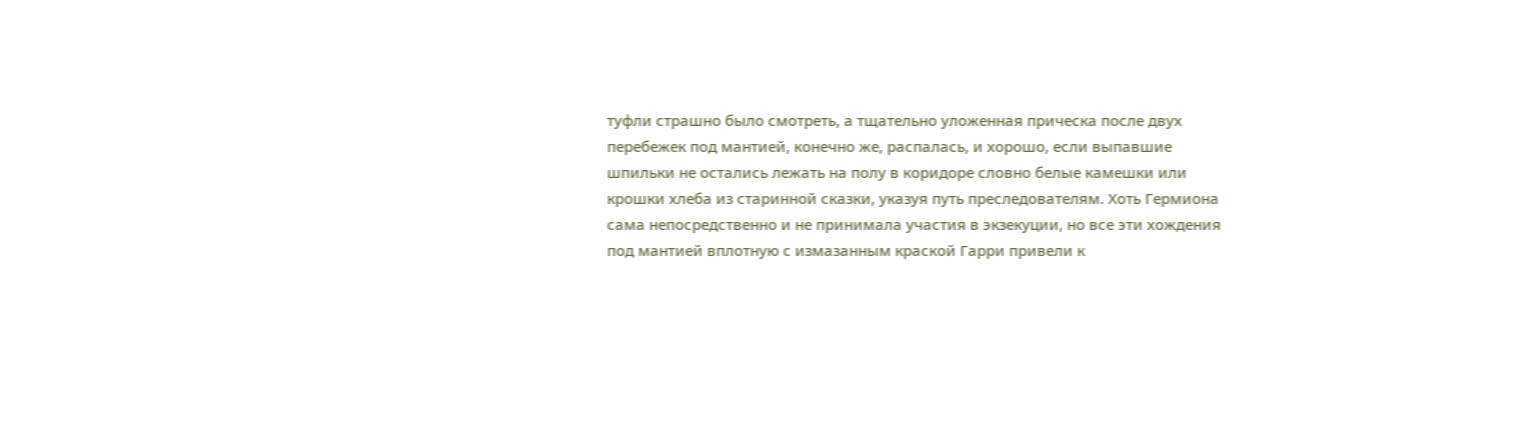туфли страшно было смотреть, а тщательно уложенная прическа после двух перебежек под мантией, конечно же, распалась, и хорошо, если выпавшие шпильки не остались лежать на полу в коридоре словно белые камешки или крошки хлеба из старинной сказки, указуя путь преследователям. Хоть Гермиона сама непосредственно и не принимала участия в экзекуции, но все эти хождения под мантией вплотную с измазанным краской Гарри привели к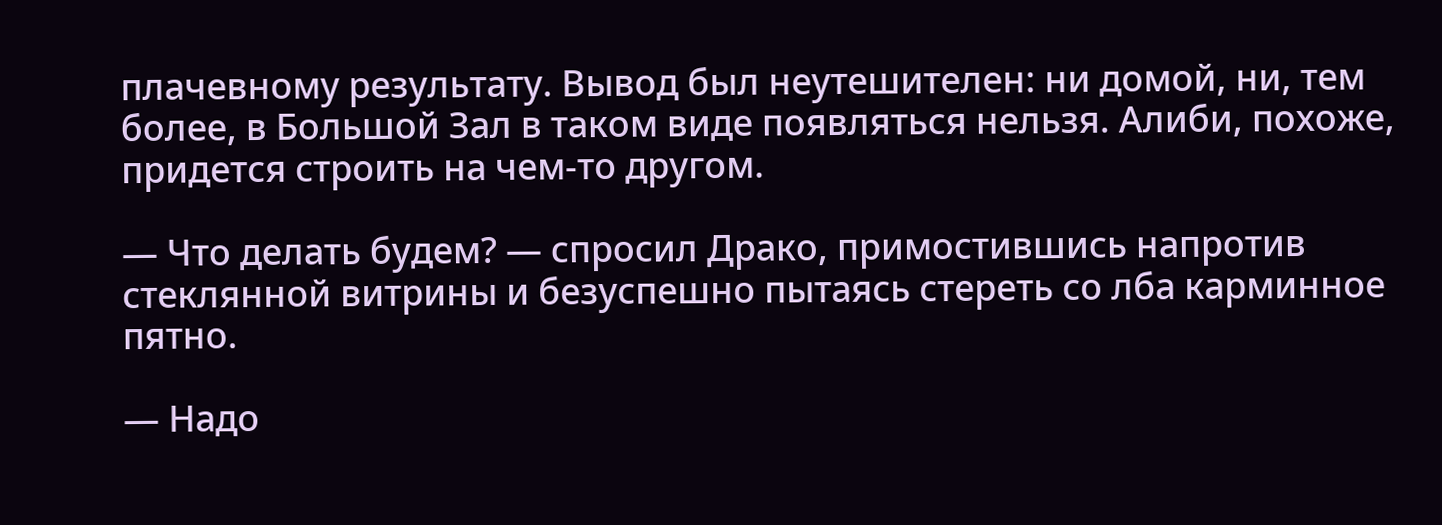плачевному результату. Вывод был неутешителен: ни домой, ни, тем более, в Большой Зал в таком виде появляться нельзя. Алиби, похоже, придется строить на чем-то другом.

— Что делать будем? — спросил Драко, примостившись напротив стеклянной витрины и безуспешно пытаясь стереть со лба карминное пятно.

— Надо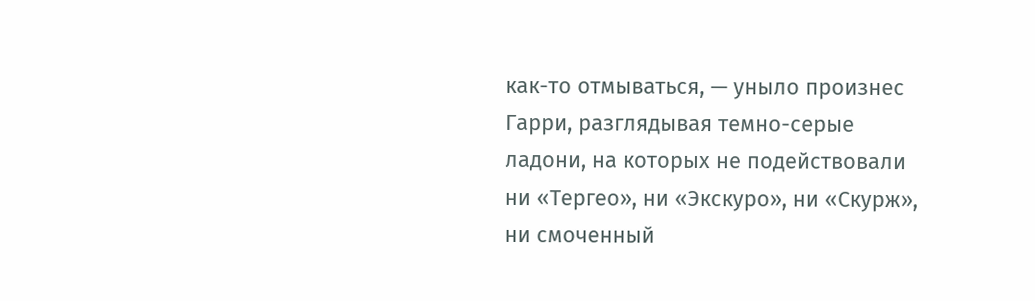как-то отмываться, — уныло произнес Гарри, разглядывая темно-серые ладони, на которых не подействовали ни «Тергео», ни «Экскуро», ни «Скурж», ни смоченный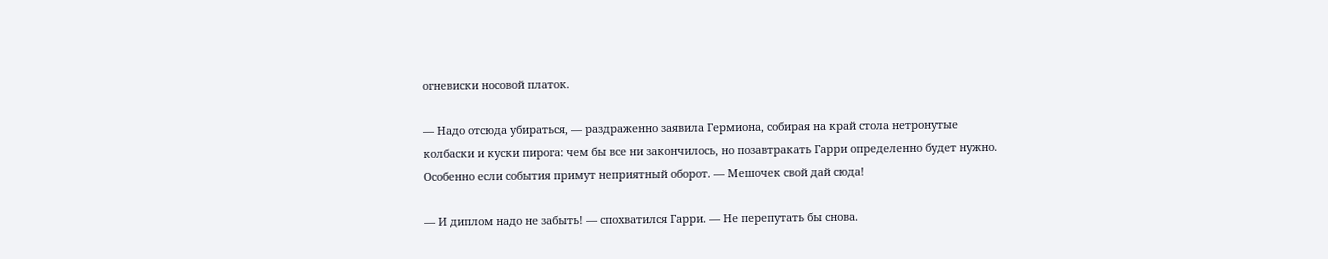огневиски носовой платок.

— Надо отсюда убираться, — раздраженно заявила Гермиона, собирая на край стола нетронутые колбаски и куски пирога: чем бы все ни закончилось, но позавтракать Гарри определенно будет нужно. Особенно если события примут неприятный оборот. — Мешочек свой дай сюда!

— И диплом надо не забыть! — спохватился Гарри. — Не перепутать бы снова.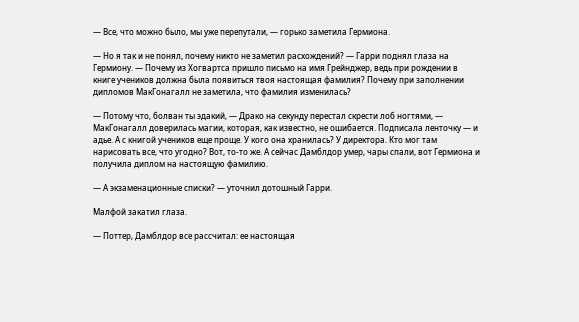— Все, что можно было, мы уже перепутали, — горько заметила Гермиона.

— Но я так и не понял, почему никто не заметил расхождений? — Гарри поднял глаза на Гермиону. — Почему из Хогвартса пришло письмо на имя Грейнджер, ведь при рождении в книге учеников должна была появиться твоя настоящая фамилия? Почему при заполнении дипломов МакГонагалл не заметила, что фамилия изменилась?

— Потому что, болван ты эдакий, — Драко на секунду перестал скрести лоб ногтями, — МакГонагалл доверилась магии, которая, как известно, не ошибается. Подписала ленточку — и адье. А с книгой учеников еще проще. У кого она хранилась? У директора. Кто мог там нарисовать все, что угодно? Вот, то-то же. А сейчас Дамблдор умер, чары спали, вот Гермиона и получила диплом на настоящую фамилию.

— А экзаменационные списки? — уточнил дотошный Гарри.

Малфой закатил глаза.

— Поттер, Дамблдор все рассчитал: ее настоящая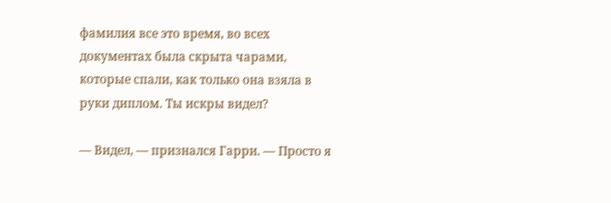фамилия все это время, во всех документах была скрыта чарами, которые спали, как только она взяла в руки диплом. Ты искры видел?

— Видел, — признался Гарри. — Просто я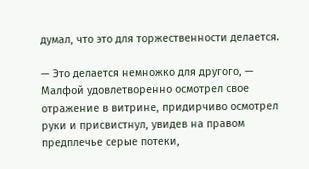думал, что это для торжественности делается.

— Это делается немножко для другого, — Малфой удовлетворенно осмотрел свое отражение в витрине, придирчиво осмотрел руки и присвистнул, увидев на правом предплечье серые потеки,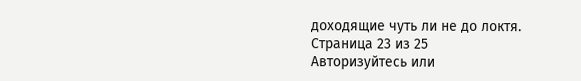доходящие чуть ли не до локтя.
Страница 23 из 25
Авторизуйтесь или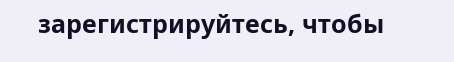зарегистрируйтесь, чтобы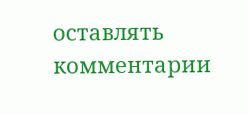оставлять комментарии